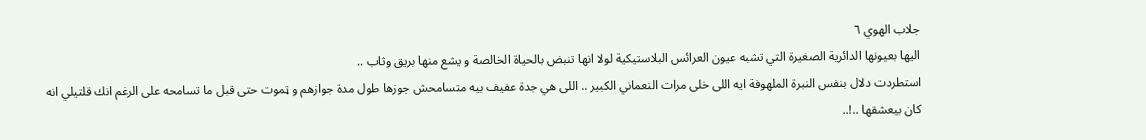جلاب الهوي ٦
اليها بعيونها الدائرية الصغيرة التي تشبه عيون العرائس البلاستيكية لولا انها تنبض بالحياة الخالصة و يشع منها بريق وثاب ..
استطردت دلال بنفس النبرة الملهوفة ايه اللى خلى مرات النعماني الكبير .. اللى هي جدة عفيف بيه متسامحش جوزها طول مدة جوازهم و ټموت حتى قبل ما تسامحه على الرغم انك قلتيلي انه كان بيعشقها ..!..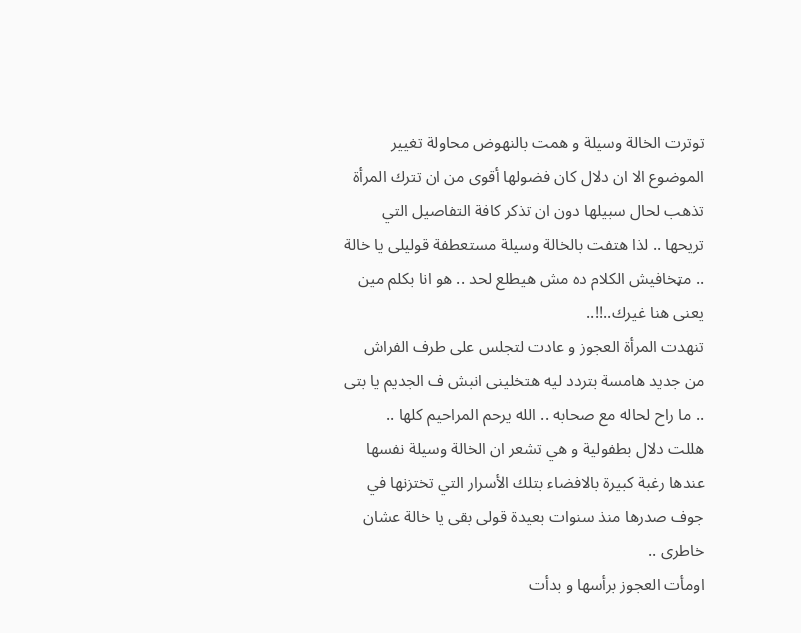توترت الخالة وسيلة و همت بالنهوض محاولة تغيير الموضوع الا ان دلال كان فضولها أقوى من ان تترك المرأة تذهب لحال سبيلها دون ان تذكر كافة التفاصيل التي تريحها .. لذا هتفت بالخالة وسيلة مستعطفة قوليلى يا خالة .. مټخافيش الكلام ده مش هيطلع لحد .. هو انا بكلم مين يعنى هنا غيرك..!!..
تنهدت المرأة العجوز و عادت لتجلس على طرف الفراش من جديد هامسة بتردد ليه هتخلينى انبش ف الجديم يا بتى .. ما راح لحاله مع صحابه .. الله يرحم المراحيم كلها ..
هللت دلال بطفولية و هي تشعر ان الخالة وسيلة نفسها عندها رغبة كبيرة بالافضاء بتلك الأسرار التي تختزنها في جوف صدرها منذ سنوات بعيدة قولى بقى يا خالة عشان خاطرى ..
اومأت العجوز برأسها و بدأت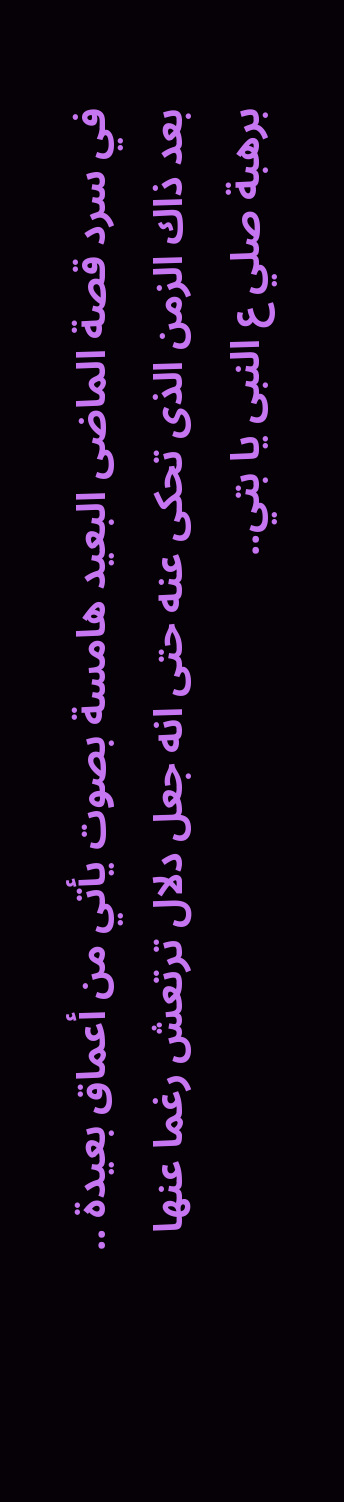في سرد قصة الماضى البعيد هامسة بصوت يأتي من أعماق بعيدة .. بعد ذاك الزمن الذى تحكى عنه حتى انه جعل دلال ترتعش رغما عنها برهبة صلي ع النبى يا بتي..